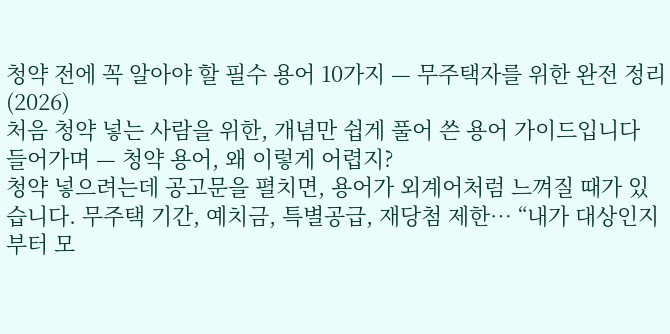청약 전에 꼭 알아야 할 필수 용어 10가지 — 무주택자를 위한 완전 정리 (2026)
처음 청약 넣는 사람을 위한, 개념만 쉽게 풀어 쓴 용어 가이드입니다
들어가며 — 청약 용어, 왜 이렇게 어렵지?
청약 넣으려는데 공고문을 펼치면, 용어가 외계어처럼 느껴질 때가 있습니다. 무주택 기간, 예치금, 특별공급, 재당첨 제한… “내가 대상인지부터 모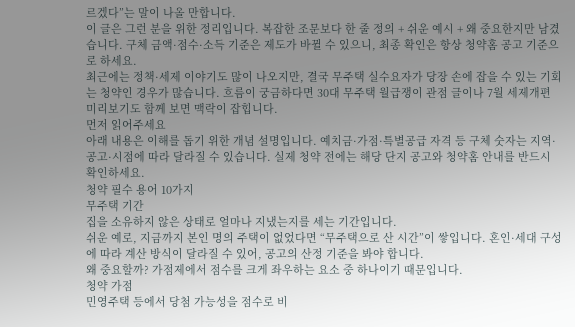르겠다”는 말이 나올 만합니다.
이 글은 그런 분을 위한 정리입니다. 복잡한 조문보다 한 줄 정의 + 쉬운 예시 + 왜 중요한지만 남겼습니다. 구체 금액·점수·소득 기준은 제도가 바뀔 수 있으니, 최종 확인은 항상 청약홈 공고 기준으로 하세요.
최근에는 정책·세제 이야기도 많이 나오지만, 결국 무주택 실수요자가 당장 손에 잡을 수 있는 기회는 청약인 경우가 많습니다. 흐름이 궁금하다면 30대 무주택 월급쟁이 관점 글이나 7월 세제개편 미리보기도 함께 보면 맥락이 잡힙니다.
먼저 읽어주세요
아래 내용은 이해를 돕기 위한 개념 설명입니다. 예치금·가점·특별공급 자격 등 구체 숫자는 지역·공고·시점에 따라 달라질 수 있습니다. 실제 청약 전에는 해당 단지 공고와 청약홈 안내를 반드시 확인하세요.
청약 필수 용어 10가지
무주택 기간
집을 소유하지 않은 상태로 얼마나 지냈는지를 세는 기간입니다.
쉬운 예로, 지금까지 본인 명의 주택이 없었다면 “무주택으로 산 시간”이 쌓입니다. 혼인·세대 구성에 따라 계산 방식이 달라질 수 있어, 공고의 산정 기준을 봐야 합니다.
왜 중요할까? 가점제에서 점수를 크게 좌우하는 요소 중 하나이기 때문입니다.
청약 가점
민영주택 등에서 당첨 가능성을 점수로 비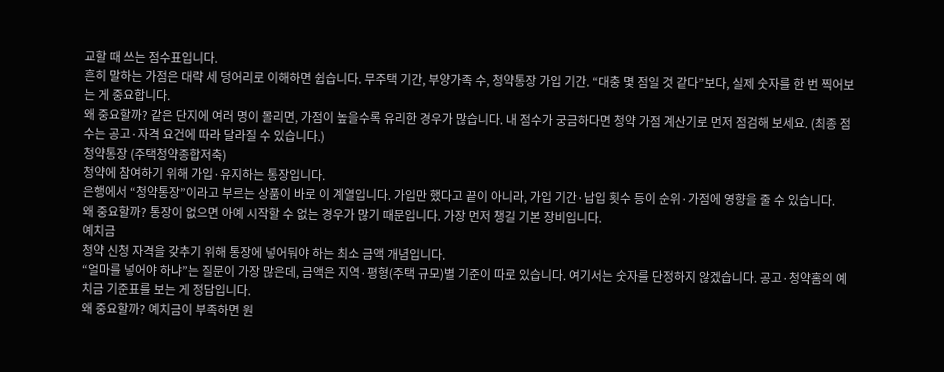교할 때 쓰는 점수표입니다.
흔히 말하는 가점은 대략 세 덩어리로 이해하면 쉽습니다. 무주택 기간, 부양가족 수, 청약통장 가입 기간. “대충 몇 점일 것 같다”보다, 실제 숫자를 한 번 찍어보는 게 중요합니다.
왜 중요할까? 같은 단지에 여러 명이 몰리면, 가점이 높을수록 유리한 경우가 많습니다. 내 점수가 궁금하다면 청약 가점 계산기로 먼저 점검해 보세요. (최종 점수는 공고·자격 요건에 따라 달라질 수 있습니다.)
청약통장 (주택청약종합저축)
청약에 참여하기 위해 가입·유지하는 통장입니다.
은행에서 “청약통장”이라고 부르는 상품이 바로 이 계열입니다. 가입만 했다고 끝이 아니라, 가입 기간·납입 횟수 등이 순위·가점에 영향을 줄 수 있습니다.
왜 중요할까? 통장이 없으면 아예 시작할 수 없는 경우가 많기 때문입니다. 가장 먼저 챙길 기본 장비입니다.
예치금
청약 신청 자격을 갖추기 위해 통장에 넣어둬야 하는 최소 금액 개념입니다.
“얼마를 넣어야 하냐”는 질문이 가장 많은데, 금액은 지역·평형(주택 규모)별 기준이 따로 있습니다. 여기서는 숫자를 단정하지 않겠습니다. 공고·청약홈의 예치금 기준표를 보는 게 정답입니다.
왜 중요할까? 예치금이 부족하면 원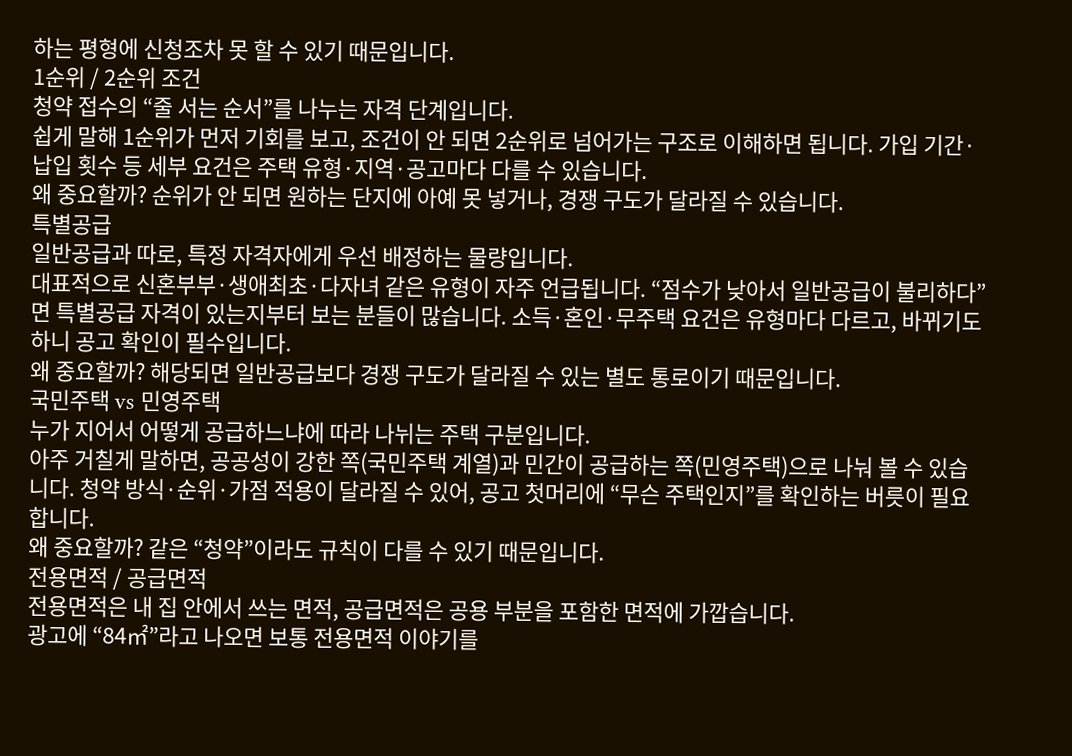하는 평형에 신청조차 못 할 수 있기 때문입니다.
1순위 / 2순위 조건
청약 접수의 “줄 서는 순서”를 나누는 자격 단계입니다.
쉽게 말해 1순위가 먼저 기회를 보고, 조건이 안 되면 2순위로 넘어가는 구조로 이해하면 됩니다. 가입 기간·납입 횟수 등 세부 요건은 주택 유형·지역·공고마다 다를 수 있습니다.
왜 중요할까? 순위가 안 되면 원하는 단지에 아예 못 넣거나, 경쟁 구도가 달라질 수 있습니다.
특별공급
일반공급과 따로, 특정 자격자에게 우선 배정하는 물량입니다.
대표적으로 신혼부부·생애최초·다자녀 같은 유형이 자주 언급됩니다. “점수가 낮아서 일반공급이 불리하다”면 특별공급 자격이 있는지부터 보는 분들이 많습니다. 소득·혼인·무주택 요건은 유형마다 다르고, 바뀌기도 하니 공고 확인이 필수입니다.
왜 중요할까? 해당되면 일반공급보다 경쟁 구도가 달라질 수 있는 별도 통로이기 때문입니다.
국민주택 vs 민영주택
누가 지어서 어떻게 공급하느냐에 따라 나뉘는 주택 구분입니다.
아주 거칠게 말하면, 공공성이 강한 쪽(국민주택 계열)과 민간이 공급하는 쪽(민영주택)으로 나눠 볼 수 있습니다. 청약 방식·순위·가점 적용이 달라질 수 있어, 공고 첫머리에 “무슨 주택인지”를 확인하는 버릇이 필요합니다.
왜 중요할까? 같은 “청약”이라도 규칙이 다를 수 있기 때문입니다.
전용면적 / 공급면적
전용면적은 내 집 안에서 쓰는 면적, 공급면적은 공용 부분을 포함한 면적에 가깝습니다.
광고에 “84㎡”라고 나오면 보통 전용면적 이야기를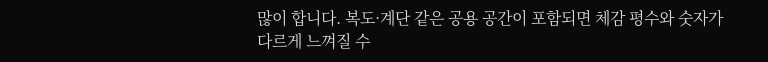많이 합니다. 복도·계단 같은 공용 공간이 포함되면 체감 평수와 숫자가 다르게 느껴질 수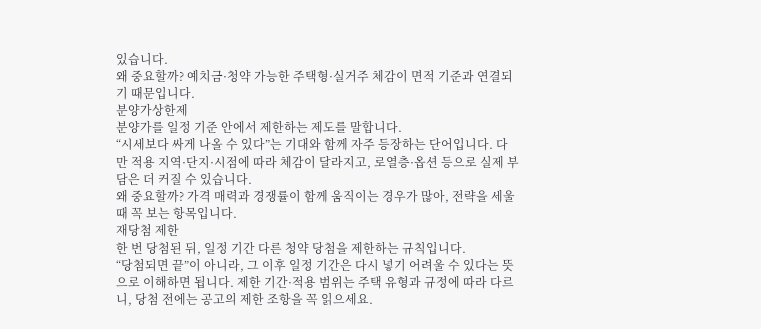있습니다.
왜 중요할까? 예치금·청약 가능한 주택형·실거주 체감이 면적 기준과 연결되기 때문입니다.
분양가상한제
분양가를 일정 기준 안에서 제한하는 제도를 말합니다.
“시세보다 싸게 나올 수 있다”는 기대와 함께 자주 등장하는 단어입니다. 다만 적용 지역·단지·시점에 따라 체감이 달라지고, 로열층·옵션 등으로 실제 부담은 더 커질 수 있습니다.
왜 중요할까? 가격 매력과 경쟁률이 함께 움직이는 경우가 많아, 전략을 세울 때 꼭 보는 항목입니다.
재당첨 제한
한 번 당첨된 뒤, 일정 기간 다른 청약 당첨을 제한하는 규칙입니다.
“당첨되면 끝”이 아니라, 그 이후 일정 기간은 다시 넣기 어려울 수 있다는 뜻으로 이해하면 됩니다. 제한 기간·적용 범위는 주택 유형과 규정에 따라 다르니, 당첨 전에는 공고의 제한 조항을 꼭 읽으세요.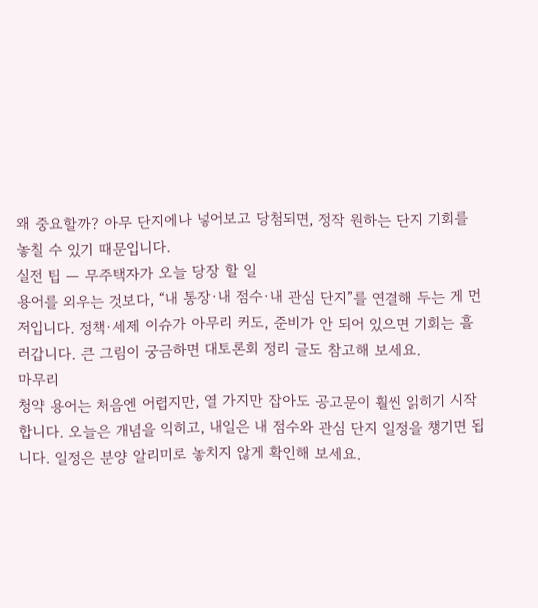왜 중요할까? 아무 단지에나 넣어보고 당첨되면, 정작 원하는 단지 기회를 놓칠 수 있기 때문입니다.
실전 팁 — 무주택자가 오늘 당장 할 일
용어를 외우는 것보다, “내 통장·내 점수·내 관심 단지”를 연결해 두는 게 먼저입니다. 정책·세제 이슈가 아무리 커도, 준비가 안 되어 있으면 기회는 흘러갑니다. 큰 그림이 궁금하면 대토론회 정리 글도 참고해 보세요.
마무리
청약 용어는 처음엔 어렵지만, 열 가지만 잡아도 공고문이 훨씬 읽히기 시작합니다. 오늘은 개념을 익히고, 내일은 내 점수와 관심 단지 일정을 챙기면 됩니다. 일정은 분양 알리미로 놓치지 않게 확인해 보세요.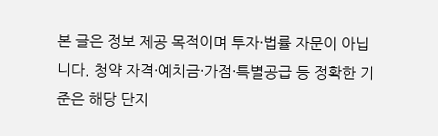본 글은 정보 제공 목적이며 투자·법률 자문이 아닙니다. 청약 자격·예치금·가점·특별공급 등 정확한 기준은 해당 단지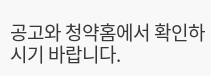공고와 청약홈에서 확인하시기 바랍니다.